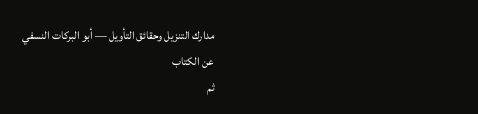مدارك التنزيل وحقائق التأويل — أبو البركات النسفي
عن الكتاب
ثم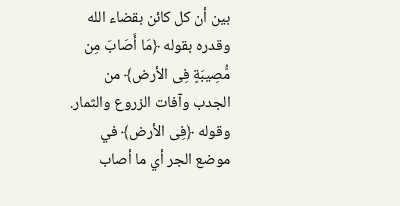بين أن كل كائن بقضاء الله وقدره بقوله ﴿مَا أَصَابَ مِن مُّصِيبَةٍ فِى الأرض﴾ من الجدب وآفات الزروع والثمار. وقوله ﴿فِى الأرض﴾ في موضع الجر أي ما أصاب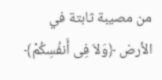من مصيبة ثابتة في الأرض ﴿وَلاَ فِى أَنفُسِكُمْ﴾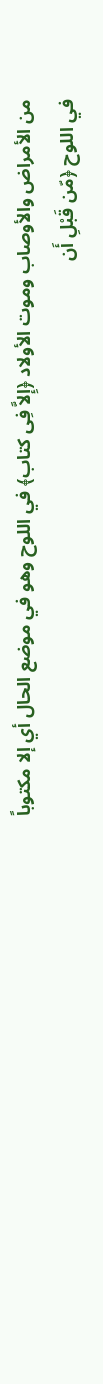من الأمراض والأوصاب وموت الأولاد ﴿إِلاَّ فِى كتاب﴾ في اللوح وهو في موضع الحال أي إلا مكتوباً في اللوح ﴿مّن قَبْلِ أَن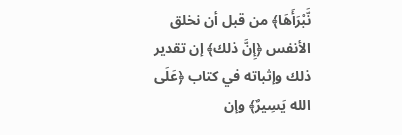نَّبْرَأَهَا﴾ من قبل أن نخلق الأنفس ﴿إِنَّ ذلك﴾ إن تقدير ذلك وإثباته في كتاب ﴿عَلَى الله يَسِيرٌ﴾ وإن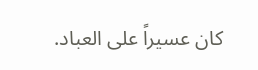كان عسيراً على العباد.